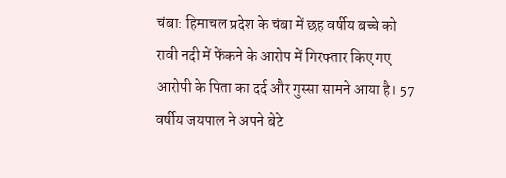चंबा: हिमाचल प्रदेश के चंबा में छह वर्षीय बच्चे को रावी नदी में फेंकने के आरोप में गिरफ्तार किए गए आरोपी के पिता का दर्द और गुस्सा सामने आया है। 57 वर्षीय जयपाल ने अपने बेटे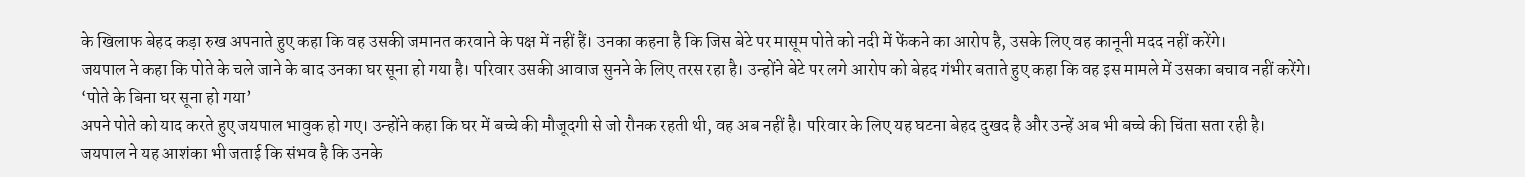के खिलाफ बेहद कड़ा रुख अपनाते हुए कहा कि वह उसकी जमानत करवाने के पक्ष में नहीं हैं। उनका कहना है कि जिस बेटे पर मासूम पोते को नदी में फेंकने का आरोप है, उसके लिए वह कानूनी मदद नहीं करेंगे।
जयपाल ने कहा कि पोते के चले जाने के बाद उनका घर सूना हो गया है। परिवार उसकी आवाज सुनने के लिए तरस रहा है। उन्होंने बेटे पर लगे आरोप को बेहद गंभीर बताते हुए कहा कि वह इस मामले में उसका बचाव नहीं करेंगे।
‘पोते के बिना घर सूना हो गया’
अपने पोते को याद करते हुए जयपाल भावुक हो गए। उन्होंने कहा कि घर में बच्चे की मौजूदगी से जो रौनक रहती थी, वह अब नहीं है। परिवार के लिए यह घटना बेहद दुखद है और उन्हें अब भी बच्चे की चिंता सता रही है।
जयपाल ने यह आशंका भी जताई कि संभव है कि उनके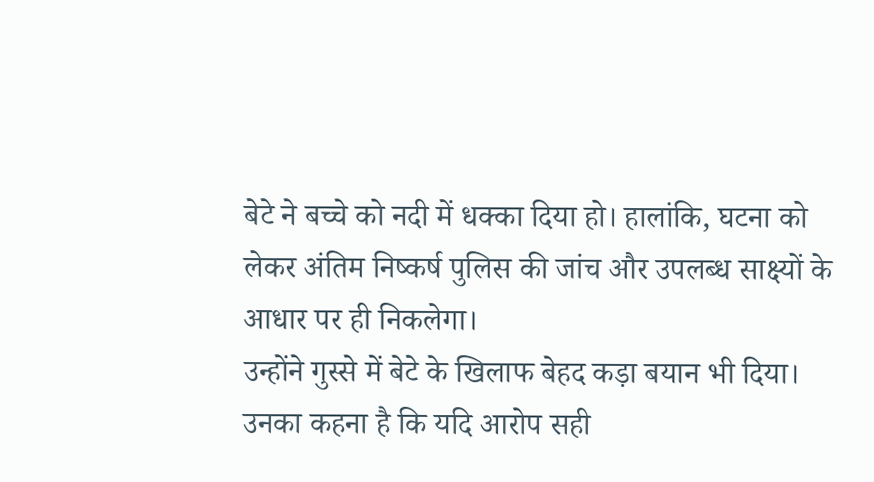बेटे ने बच्चे को नदी में धक्का दिया हो। हालांकि, घटना को लेकर अंतिम निष्कर्ष पुलिस की जांच और उपलब्ध साक्ष्यों के आधार पर ही निकलेगा।
उन्होंने गुस्से में बेटे के खिलाफ बेहद कड़ा बयान भी दिया। उनका कहना है कि यदि आरोप सही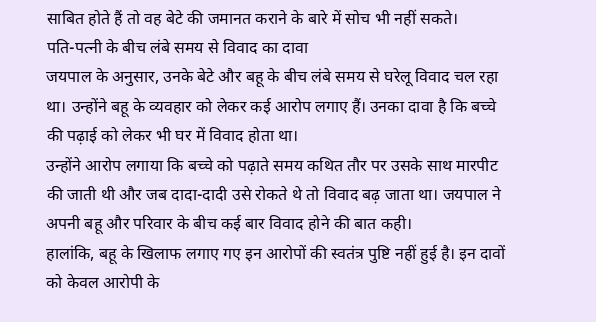साबित होते हैं तो वह बेटे की जमानत कराने के बारे में सोच भी नहीं सकते।
पति-पत्नी के बीच लंबे समय से विवाद का दावा
जयपाल के अनुसार, उनके बेटे और बहू के बीच लंबे समय से घरेलू विवाद चल रहा था। उन्होंने बहू के व्यवहार को लेकर कई आरोप लगाए हैं। उनका दावा है कि बच्चे की पढ़ाई को लेकर भी घर में विवाद होता था।
उन्होंने आरोप लगाया कि बच्चे को पढ़ाते समय कथित तौर पर उसके साथ मारपीट की जाती थी और जब दादा-दादी उसे रोकते थे तो विवाद बढ़ जाता था। जयपाल ने अपनी बहू और परिवार के बीच कई बार विवाद होने की बात कही।
हालांकि, बहू के खिलाफ लगाए गए इन आरोपों की स्वतंत्र पुष्टि नहीं हुई है। इन दावों को केवल आरोपी के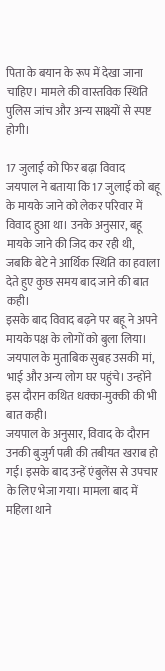पिता के बयान के रूप में देखा जाना चाहिए। मामले की वास्तविक स्थिति पुलिस जांच और अन्य साक्ष्यों से स्पष्ट होगी।

17 जुलाई को फिर बढ़ा विवाद
जयपाल ने बताया कि 17 जुलाई को बहू के मायके जाने को लेकर परिवार में विवाद हुआ था। उनके अनुसार, बहू मायके जाने की जिद कर रही थी, जबकि बेटे ने आर्थिक स्थिति का हवाला देते हुए कुछ समय बाद जाने की बात कही।
इसके बाद विवाद बढ़ने पर बहू ने अपने मायके पक्ष के लोगों को बुला लिया। जयपाल के मुताबिक सुबह उसकी मां, भाई और अन्य लोग घर पहुंचे। उन्होंने इस दौरान कथित धक्का-मुक्की की भी बात कही।
जयपाल के अनुसार, विवाद के दौरान उनकी बुजुर्ग पत्नी की तबीयत खराब हो गई। इसके बाद उन्हें एंबुलेंस से उपचार के लिए भेजा गया। मामला बाद में महिला थाने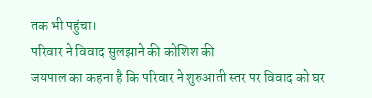तक भी पहुंचा।
परिवार ने विवाद सुलझाने की कोशिश की
जयपाल का कहना है कि परिवार ने शुरुआती स्तर पर विवाद को घर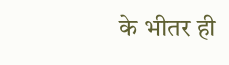के भीतर ही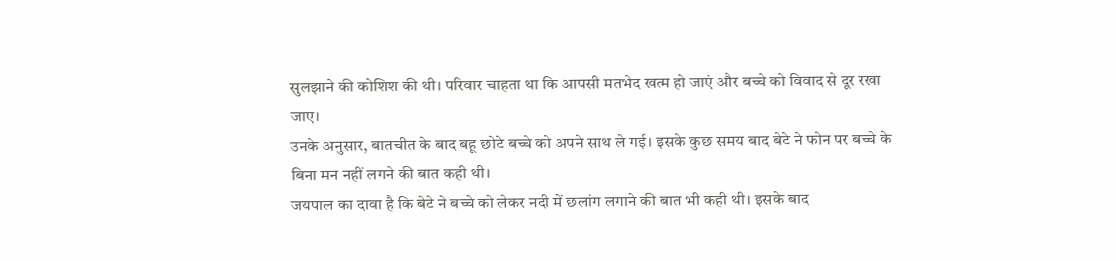सुलझाने की कोशिश की थी। परिवार चाहता था कि आपसी मतभेद खत्म हो जाएं और बच्चे को विवाद से दूर रखा जाए।
उनके अनुसार, बातचीत के बाद बहू छोटे बच्चे को अपने साथ ले गई। इसके कुछ समय बाद बेटे ने फोन पर बच्चे के बिना मन नहीं लगने की बात कही थी।
जयपाल का दावा है कि बेटे ने बच्चे को लेकर नदी में छलांग लगाने की बात भी कही थी। इसके बाद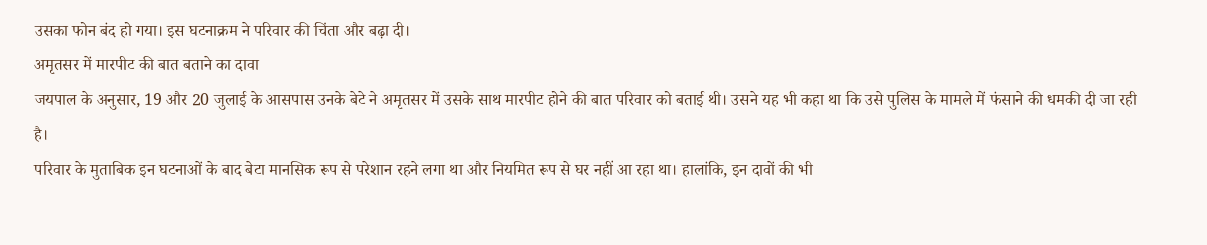उसका फोन बंद हो गया। इस घटनाक्रम ने परिवार की चिंता और बढ़ा दी।
अमृतसर में मारपीट की बात बताने का दावा
जयपाल के अनुसार, 19 और 20 जुलाई के आसपास उनके बेटे ने अमृतसर में उसके साथ मारपीट होने की बात परिवार को बताई थी। उसने यह भी कहा था कि उसे पुलिस के मामले में फंसाने की धमकी दी जा रही है।
परिवार के मुताबिक इन घटनाओं के बाद बेटा मानसिक रूप से परेशान रहने लगा था और नियमित रूप से घर नहीं आ रहा था। हालांकि, इन दावों की भी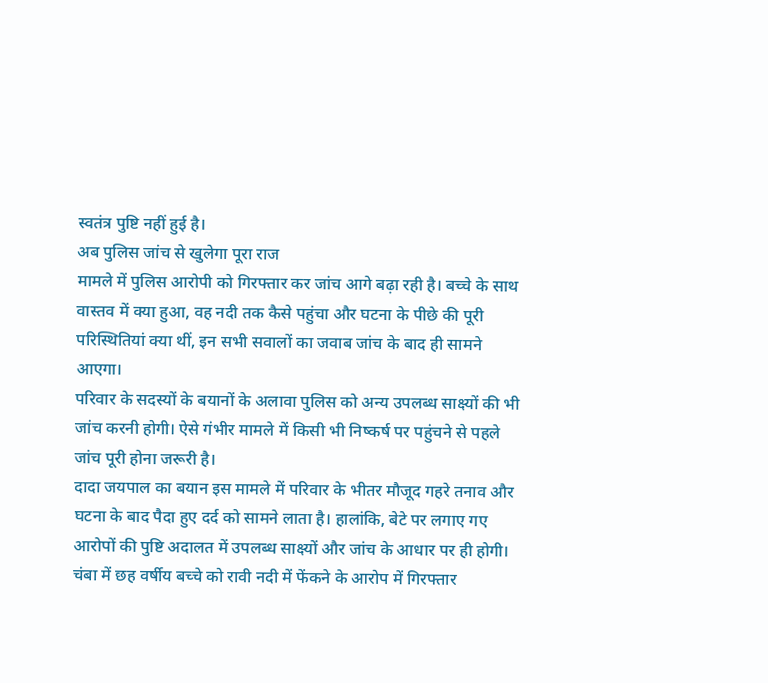स्वतंत्र पुष्टि नहीं हुई है।
अब पुलिस जांच से खुलेगा पूरा राज
मामले में पुलिस आरोपी को गिरफ्तार कर जांच आगे बढ़ा रही है। बच्चे के साथ वास्तव में क्या हुआ, वह नदी तक कैसे पहुंचा और घटना के पीछे की पूरी परिस्थितियां क्या थीं, इन सभी सवालों का जवाब जांच के बाद ही सामने आएगा।
परिवार के सदस्यों के बयानों के अलावा पुलिस को अन्य उपलब्ध साक्ष्यों की भी जांच करनी होगी। ऐसे गंभीर मामले में किसी भी निष्कर्ष पर पहुंचने से पहले जांच पूरी होना जरूरी है।
दादा जयपाल का बयान इस मामले में परिवार के भीतर मौजूद गहरे तनाव और घटना के बाद पैदा हुए दर्द को सामने लाता है। हालांकि, बेटे पर लगाए गए आरोपों की पुष्टि अदालत में उपलब्ध साक्ष्यों और जांच के आधार पर ही होगी।
चंबा में छह वर्षीय बच्चे को रावी नदी में फेंकने के आरोप में गिरफ्तार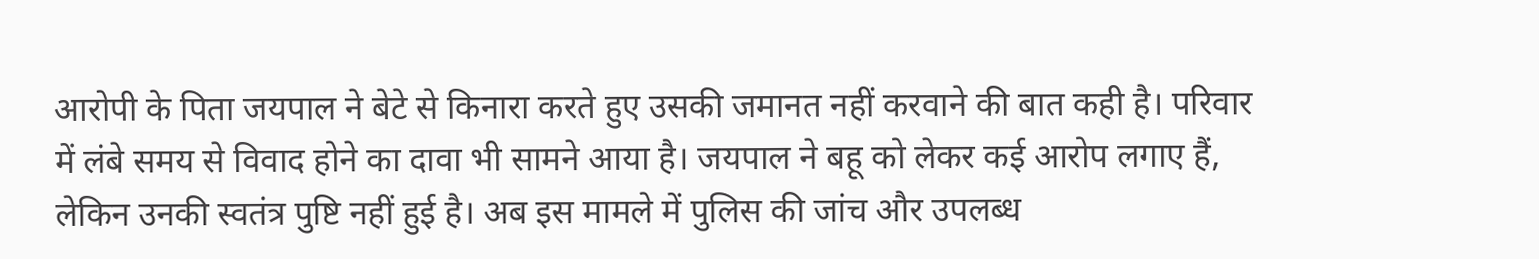आरोपी के पिता जयपाल ने बेटे से किनारा करते हुए उसकी जमानत नहीं करवाने की बात कही है। परिवार में लंबे समय से विवाद होने का दावा भी सामने आया है। जयपाल ने बहू को लेकर कई आरोप लगाए हैं, लेकिन उनकी स्वतंत्र पुष्टि नहीं हुई है। अब इस मामले में पुलिस की जांच और उपलब्ध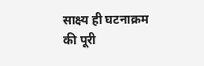साक्ष्य ही घटनाक्रम की पूरी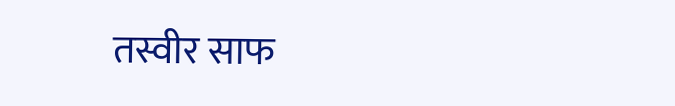तस्वीर साफ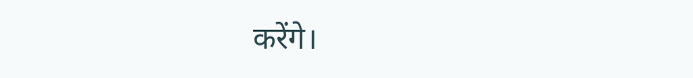करेंगे।